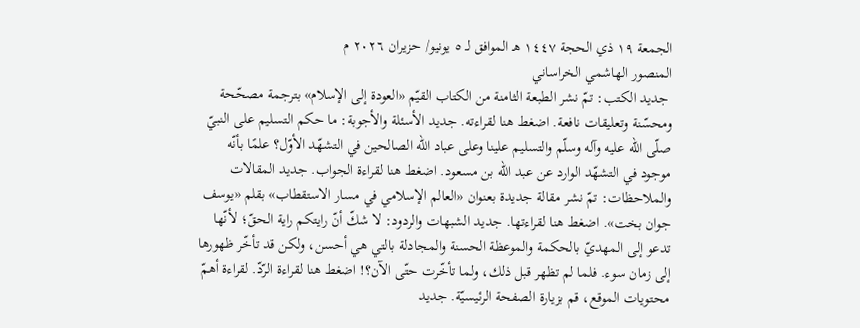الجمعة ١٩ ذي الحجة ١٤٤٧ هـ الموافق لـ ٥ يونيو/ حزيران ٢٠٢٦ م
المنصور الهاشمي الخراساني
 جديد الكتب: تمّ نشر الطبعة الثامنة من الكتاب القيّم «العودة إلى الإسلام» بترجمة مصحّحة ومحسّنة وتعليقات نافعة. اضغط هنا لقراءته. جديد الأسئلة والأجوبة: ما حكم التسليم على النبيّ صلّى اللّه عليه وآله وسلّم والتسليم علينا وعلى عباد اللّه الصالحين في التشهّد الأوّل؟ علمًا بأنّه موجود في التشهّد الوارد عن عبد اللّه بن مسعود. اضغط هنا لقراءة الجواب. جديد المقالات والملاحظات: تمّ نشر مقالة جديدة بعنوان «العالم الإسلامي في مسار الاستقطاب» بقلم «يوسف جوان بخت». اضغط هنا لقراءتها. جديد الشبهات والردود: لا شكّ أنّ رايتكم راية الحقّ؛ لأنّها تدعو إلى المهديّ بالحكمة والموعظة الحسنة والمجادلة بالتي هي أحسن، ولكن قد تأخّر ظهورها إلى زمان سوء. فلما لم تظهر قبل ذلك، ولما تأخّرت حتّى الآن؟! اضغط هنا لقراءة الرّدّ. لقراءة أهمّ محتويات الموقع، قم بزيارة الصفحة الرئيسيّة. جديد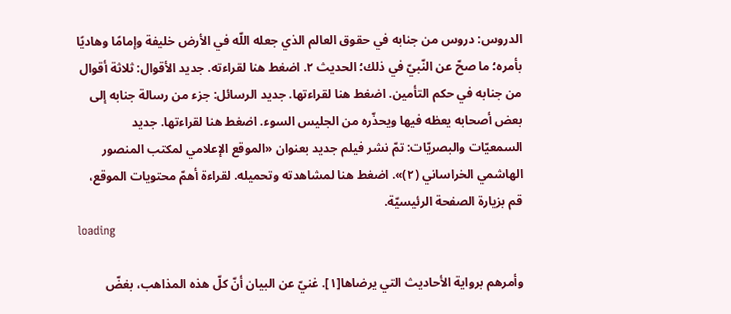الدروس: دروس من جنابه في حقوق العالم الذي جعله اللّه في الأرض خليفة وإمامًا وهاديًا بأمره؛ ما صحّ عن النّبيّ في ذلك؛ الحديث ٢. اضغط هنا لقراءته. جديد الأقوال: ثلاثة أقوال من جنابه في حكم التأمين. اضغط هنا لقراءتها. جديد الرسائل: جزء من رسالة جنابه إلى بعض أصحابه يعظه فيها ويحذّره من الجليس السوء. اضغط هنا لقراءتها. جديد السمعيّات والبصريّات: تمّ نشر فيلم جديد بعنوان «الموقع الإعلامي لمكتب المنصور الهاشمي الخراساني (٢)». اضغط هنا لمشاهدته وتحميله. لقراءة أهمّ محتويات الموقع، قم بزيارة الصفحة الرئيسيّة.
loading

وأمرهم برواية الأحاديث التي يرضاها[١]. غنيّ عن البيان أنّ كلّ هذه المذاهب، بغضّ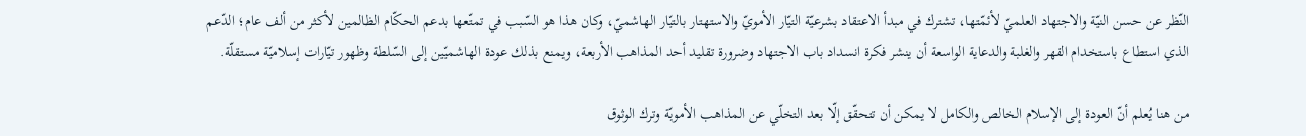النّظر عن حسن النيّة والاجتهاد العلميّ لأئمّتها، تشترك في مبدأ الاعتقاد بشرعيّة التيّار الأمويّ والاستهتار بالتيّار الهاشميّ، وكان هذا هو السّبب في تمتّعها بدعم الحكّام الظالمين لأكثر من ألف عام؛ الدّعم الذي استطاع باستخدام القهر والغلبة والدعاية الواسعة أن ينشر فكرة انسداد باب الاجتهاد وضرورة تقليد أحد المذاهب الأربعة، ويمنع بذلك عودة الهاشميّين إلى السّلطة وظهور تيّارات إسلاميّة مستقلّة.

من هنا يُعلم أنّ العودة إلى الإسلام الخالص والكامل لا يمكن أن تتحقّق إلّا بعد التخلّي عن المذاهب الأمويّة وترك الوثوق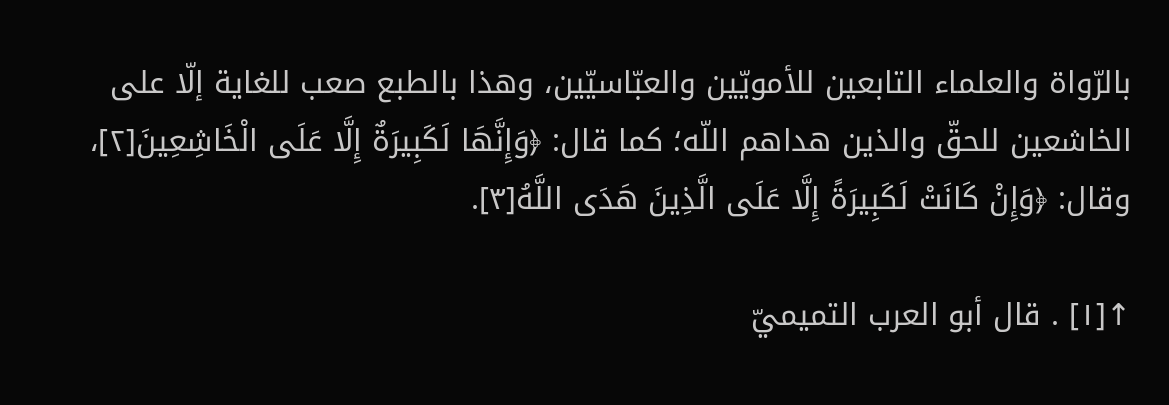بالرّواة والعلماء التابعين للأمويّين والعبّاسيّين، وهذا بالطبع صعب للغاية إلّا على الخاشعين للحقّ والذين هداهم اللّه؛ كما قال: ﴿وَإِنَّهَا لَكَبِيرَةٌ إِلَّا عَلَى الْخَاشِعِينَ[٢]، وقال: ﴿وَإِنْ كَانَتْ لَكَبِيرَةً إِلَّا عَلَى الَّذِينَ هَدَى اللَّهُ[٣].

↑[١] . قال أبو العرب التميميّ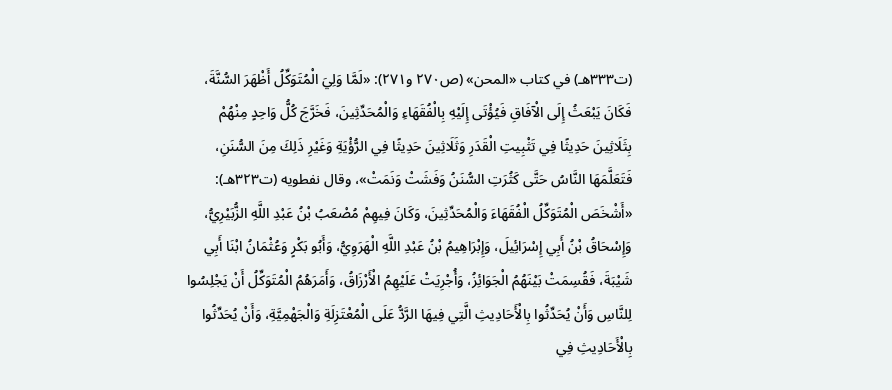(ت٣٣٣هـ) في كتاب «المحن» (ص٢٧٠ و٢٧١): «لَمَّا وَلِيَ الْمُتَوَكِّلُ أَظْهَرَ السُّنَّةَ، فَكَانَ يَبْعَثُ إِلَى الْآفَاقِ فَيُؤْتَى إِلَيْهِ بِالْفُقَهَاءِ وَالْمُحَدِّثِينَ، فَخَرَّجَ كُلُّ وَاحِدٍ مِنْهُمْ بِثَلَاثِينَ حَدِيثًا فِي تَثْبِيتِ الْقَدَرِ وَثَلَاثِينَ حَدِيثًا فِي الرُّؤْيَةِ وَغَيْرِ ذَلِكَ مِنَ السُّنَنِ، فَتَعَلَّمَهَا النَّاسُ حَتَّى كَثُرَتِ السُّنَنُ وَفَشَتْ وَنَمَتْ»، وقال نفطويه (ت٣٢٣هـ): «أَشْخَصَ الْمُتَوَكِّلُ الْفُقَهَاءَ وَالْمُحَدِّثِينَ، وَكَانَ فِيهِمْ مُصْعَبُ بْنُ عَبْدِ اللَّهِ الزُّبَيْرِيُّ، وَإِسْحَاقُ بْنُ أَبِي إِسْرَائِيلَ، وَإِبْرَاهِيمُ بْنُ عَبْدِ اللَّهِ الْهَرَوِيُّ، وَأَبُو بَكْرٍ وَعُثْمَانُ ابْنَا أَبِي شَيْبَةَ، فَقُسِمَتْ بَيْنَهُمُ الْجَوَائِزُ، وَأُجْرِيَتْ عَلَيْهِمُ الْأَرْزَاقُ، وَأَمَرَهُمُ الْمُتَوَكِّلُ أَنْ يَجْلِسُوا لِلنَّاسِ وَأَنْ يُحَدِّثُوا بِالْأَحَادِيثِ الَّتِي فِيهَا الرَّدُّ عَلَى الْمُعْتَزِلَةِ وَالْجَهْمِيَّةِ، وَأَنْ يُحَدِّثُوا بِالْأَحَادِيثِ فِي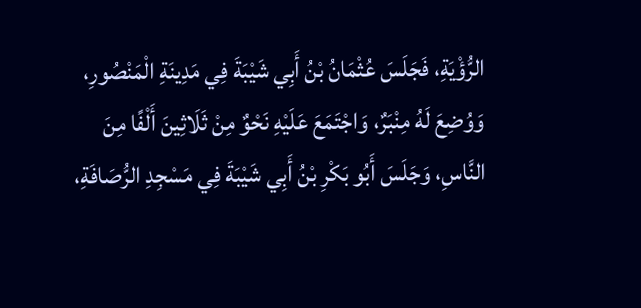الرُّؤْيَةِ، فَجَلَسَ عُثْمَانُ بْنُ أَبِي شَيْبَةَ فِي مَدِينَةِ الْمَنْصُورِ، وَوُضِعَ لَهُ مِنْبَرٌ، وَاجْتَمَعَ عَلَيْهِ نَحْوٌ مِنْ ثَلَاثِينَ أَلْفًا مِنَ النَّاسِ، وَجَلَسَ أَبُو بَكْرِ بْنُ أَبِي شَيْبَةَ فِي مَسْجِدِ الرُّصَافَةِ،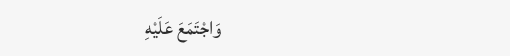وَاجْتَمَعَ عَلَيْهِ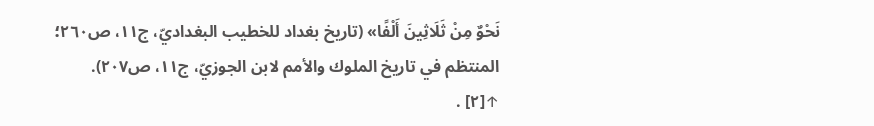نَحْوٌ مِنْ ثَلَاثِينَ أَلْفًا» (تاريخ بغداد للخطيب البغداديّ، ج١١، ص٢٦٠؛ المنتظم في تاريخ الملوك والأمم لابن الجوزيّ، ج١١، ص٢٠٧).
↑[٢] .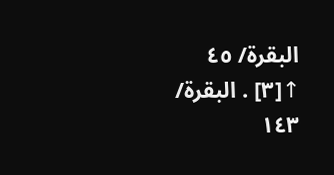البقرة/ ٤٥
↑[٣] . البقرة/ ١٤٣